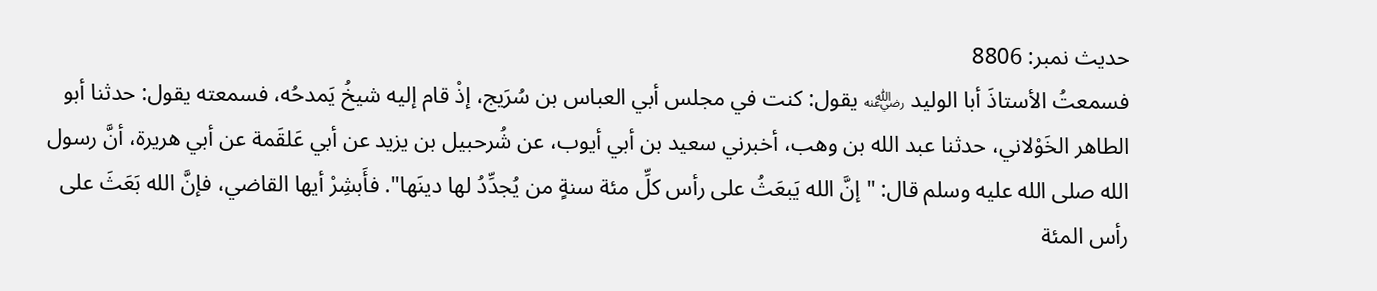حدیث نمبر: 8806
فسمعتُ الأستاذَ أبا الوليد ﵁ يقول: كنت في مجلس أبي العباس بن سُرَيج، إذْ قام إليه شيخُ يَمدحُه، فسمعته يقول: حدثنا أبو الطاهر الخَوْلاني، حدثنا عبد الله بن وهب، أخبرني سعيد بن أبي أيوب، عن شُرحبيل بن يزيد عن أبي عَلقَمة عن أبي هريرة، أنَّ رسول الله صلى الله عليه وسلم قال: "إنَّ الله يَبعَثُ على رأس كلِّ مئة سنةٍ من يُجدِّدُ لها دينَها". فأَبشِرْ أيها القاضي، فإنَّ الله بَعَثَ على رأس المئة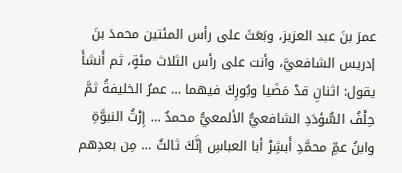عمرَ بنَ عبد العزيز، وبَعَثَ على رأس المئتين محمدَ بنَ إدريس الشافعيَّ، وأنت على رأس الثلاث مئةٍ، ثم أَنشأَ يقول: اثنانِ قدْ مَضَيا وبُورِكَ فيهما … عمرُ الخليفةُ ثمَّ حِلْفُ السُّؤدَدِ الشافعيُّ الألمعيُّ محمدٌ … إِرْثُ النبوَّةِ وابنُ عمِّ محمَّدِ أَبشِرْ أبا العباسِ إنَّكَ ثالثٌ … مِن بعدِهم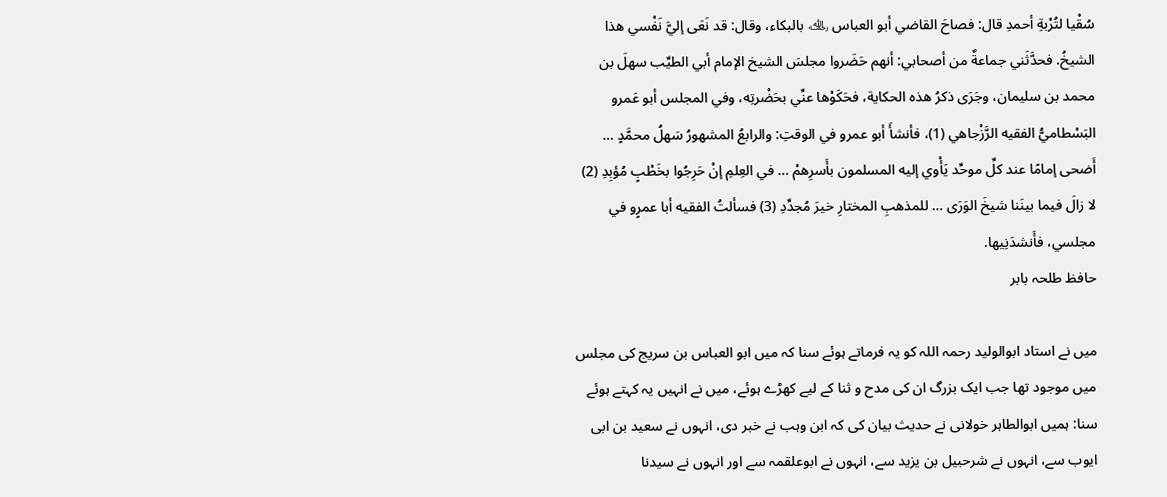سُقْيا لتُرْبةِ أحمدِ قال: فصاحَ القاضي أبو العباس ﵀ بالبكاء، وقال: قد نَعَى إليَّ نَفْسي هذا الشيخُ. فحدَّثَني جماعةٌ من أصحابي: أنهم حَضَروا مجلسَ الشيخ الإمام أبي الطيِّب سهلَ بن محمد بن سليمان، وجَرَى ذكرُ هذه الحكاية، فحَكَوْها عنِّي بحَضْرتِه، وفي المجلس أبو عَمرو البَسْطاميُّ الفقيه الرَّزْجاهي (1)، فأنشأَ أبو عمرو في الوقتِ: والرابعُ المشهورُ سَهلُ محمَّدٍ … أَضحى إمامًا عند كلِّ موحِّد يَأْوي إليه المسلمون بأَسرِهمْ … في العِلمِ إنْ حَرِجُوا بخَطْبٍ مُؤبِدِ (2) لا زالَ فيما بينَنا شيخَ الوَرَى … للمذهبِ المختارِ خيرَ مُجدِّدِ (3) فسألتُ الفقيه أبا عمرٍو في مجلسي، فأَنشدَنِيها.
حافظ طلحہ بابر

میں نے استاد ابوالولید رحمہ اللہ کو یہ فرماتے ہوئے سنا کہ میں ابو العباس بن سریج کی مجلس میں موجود تھا جب ایک بزرگ ان کی مدح و ثنا کے لیے کھڑے ہوئے، میں نے انہیں یہ کہتے ہوئے سنا: ہمیں ابوالطاہر خولانی نے حدیث بیان کی کہ ابن وہب نے خبر دی، انہوں نے سعید بن ابی ایوب سے، انہوں نے شرحبیل بن یزید سے، انہوں نے ابوعلقمہ سے اور انہوں نے سیدنا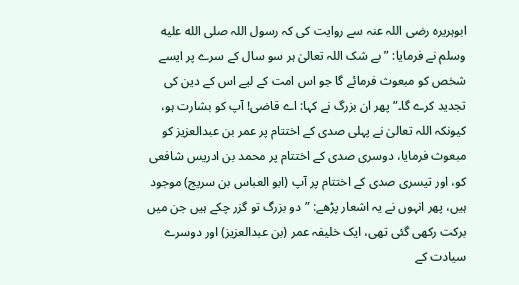ابوہریرہ رضی اللہ عنہ سے روایت کی کہ رسول اللہ صلى الله عليه وسلم نے فرمایا: ”بے شک اللہ تعالیٰ ہر سو سال کے سرے پر ایسے شخص کو مبعوث فرمائے گا جو اس امت کے لیے اس کے دین کی تجدید کرے گا۔“ پھر ان بزرگ نے کہا: اے قاضی! آپ کو بشارت ہو، کیونکہ اللہ تعالیٰ نے پہلی صدی کے اختتام پر عمر بن عبدالعزیز کو مبعوث فرمایا، دوسری صدی کے اختتام پر محمد بن ادریس شافعی کو، اور تیسری صدی کے اختتام پر آپ (ابو العباس بن سریج) موجود ہیں، پھر انہوں نے یہ اشعار پڑھے: ”دو بزرگ تو گزر چکے ہیں جن میں برکت رکھی گئی تھی، ایک خلیفہ عمر (بن عبدالعزیز) اور دوسرے سیادت کے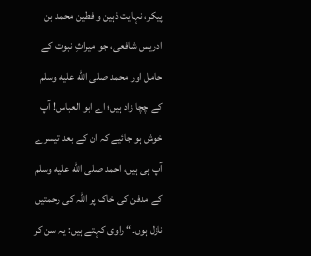پیکر، نہایت ذہین و فطین محمد بن ادریس شافعی، جو میراثِ نبوت کے حامل اور محمد صلى الله عليه وسلم کے چچا زاد ہیں؛ اے ابو العباس! آپ خوش ہو جائیے کہ ان کے بعد تیسرے آپ ہی ہیں، احمد صلى الله عليه وسلم کے مدفن کی خاک پر اللہ کی رحمتیں نازل ہوں۔“ راوی کہتے ہیں: یہ سن کر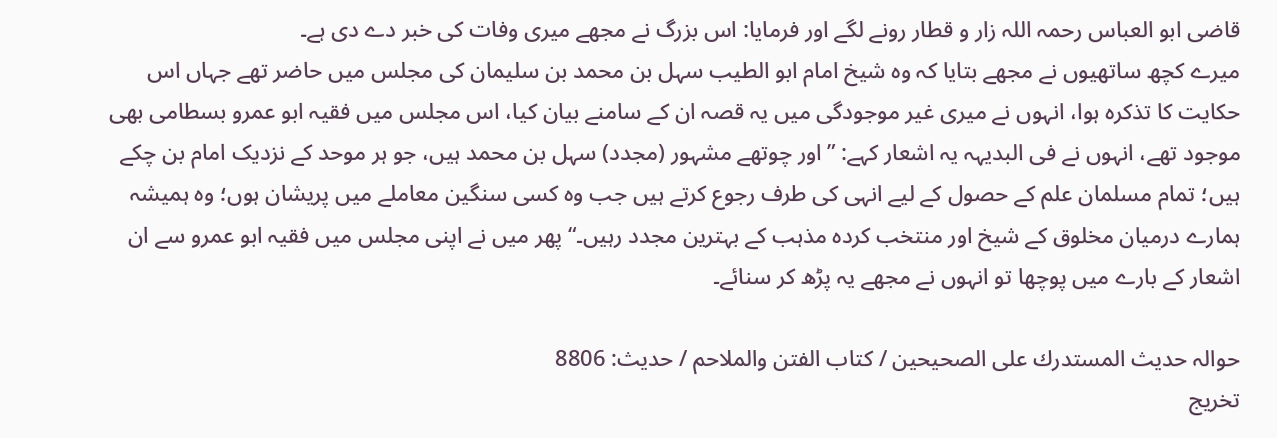قاضی ابو العباس رحمہ اللہ زار و قطار رونے لگے اور فرمایا: اس بزرگ نے مجھے میری وفات کی خبر دے دی ہے۔
میرے کچھ ساتھیوں نے مجھے بتایا کہ وہ شیخ امام ابو الطیب سہل بن محمد بن سلیمان کی مجلس میں حاضر تھے جہاں اس حکایت کا تذکرہ ہوا، انہوں نے میری غیر موجودگی میں یہ قصہ ان کے سامنے بیان کیا، اس مجلس میں فقیہ ابو عمرو بسطامی بھی موجود تھے، انہوں نے فی البدیہہ یہ اشعار کہے: ”اور چوتھے مشہور (مجدد) سہل بن محمد ہیں، جو ہر موحد کے نزدیک امام بن چکے ہیں؛ تمام مسلمان علم کے حصول کے لیے انہی کی طرف رجوع کرتے ہیں جب وہ کسی سنگین معاملے میں پریشان ہوں؛ وہ ہمیشہ ہمارے درمیان مخلوق کے شیخ اور منتخب کردہ مذہب کے بہترین مجدد رہیں۔“ پھر میں نے اپنی مجلس میں فقیہ ابو عمرو سے ان اشعار کے بارے میں پوچھا تو انہوں نے مجھے یہ پڑھ کر سنائے۔

حوالہ حدیث المستدرك على الصحيحين / كتاب الفتن والملاحم / حدیث: 8806
تخریج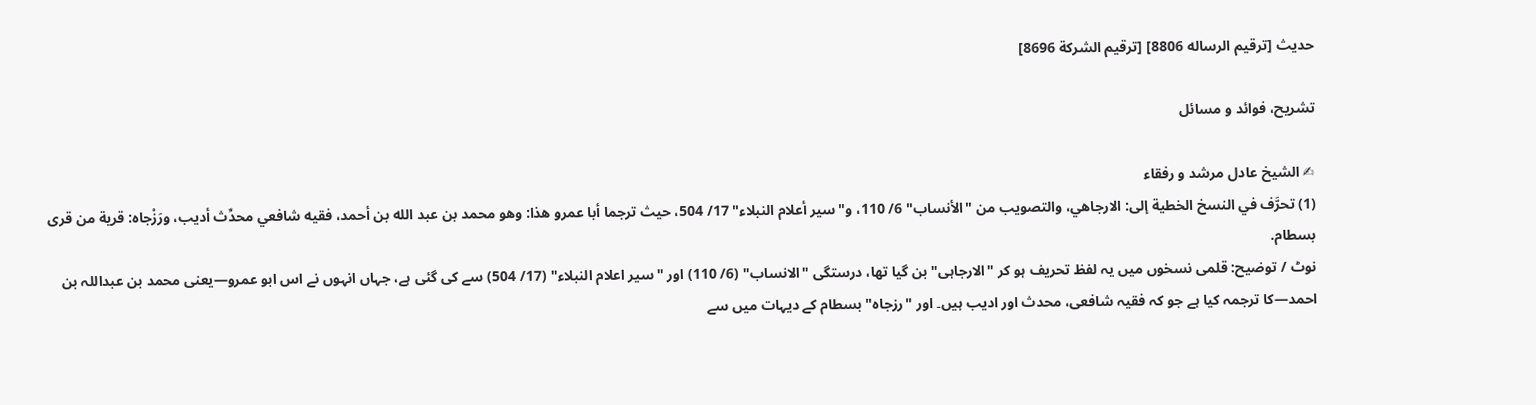حدیث [ترقيم الرساله 8806] [ترقيم الشركة 8696]

تشریح، فوائد و مسائل

✍ الشیخ عادل مرشد و رفقاء
(1) تحرَّف في النسخ الخطية إلى: الارجاهي، والتصويب من "الأنساب" 6/ 110، و"سير أعلام النبلاء" 17/ 504، حيث ترجما أبا عمرو هذا: وهو محمد بن عبد الله بن أحمد، فقيه شافعي محدِّث أديب، ورَزْجاه: قرية من قرى بسطام.
نوٹ / توضیح: قلمی نسخوں میں یہ لفظ تحریف ہو کر "الارجاہی" بن گیا تھا، درستگی "الانساب" (6/ 110) اور "سیر اعلام النبلاء" (17/ 504) سے کی گئی ہے، جہاں انہوں نے اس ابو عمرو—یعنی محمد بن عبداللہ بن احمد—کا ترجمہ کیا ہے جو کہ فقیہ شافعی، محدث اور ادیب ہیں۔ اور "رزجاہ" بسطام کے دیہات میں سے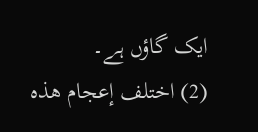ایک گاؤں ہے۔
(2) اختلف إعجام هذه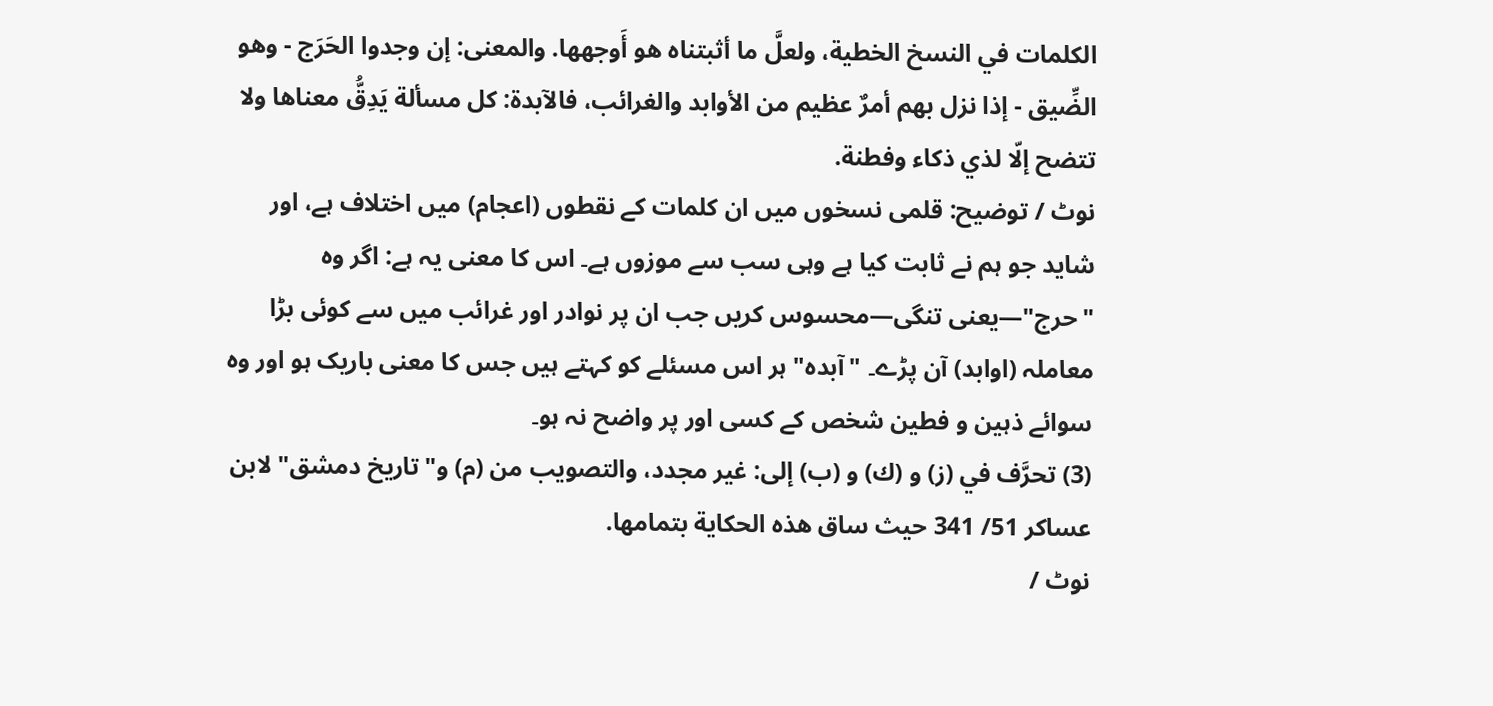الكلمات في النسخ الخطية، ولعلَّ ما أثبتناه هو أَوجهها. والمعنى: إن وجدوا الحَرَج - وهو الضِّيق - إذا نزل بهم أمرٌ عظيم من الأوابد والغرائب، فالآبدة: كل مسألة يَدِقُّ معناها ولا تتضح إلّا لذي ذكاء وفطنة.
نوٹ / توضیح: قلمی نسخوں میں ان کلمات کے نقطوں (اعجام) میں اختلاف ہے، اور شاید جو ہم نے ثابت کیا ہے وہی سب سے موزوں ہے۔ اس کا معنی یہ ہے: اگر وہ "حرج"—یعنی تنگی—محسوس کریں جب ان پر نوادر اور غرائب میں سے کوئی بڑا معاملہ (اوابد) آن پڑے۔ "آبدہ" ہر اس مسئلے کو کہتے ہیں جس کا معنی باریک ہو اور وہ سوائے ذہین و فطین شخص کے کسی اور پر واضح نہ ہو۔
(3) تحرَّف في (ز) و (ك) و (ب) إلى: غير مجدد، والتصويب من (م) و"تاريخ دمشق" لابن عساكر 51/ 341 حيث ساق هذه الحكاية بتمامها.
نوٹ /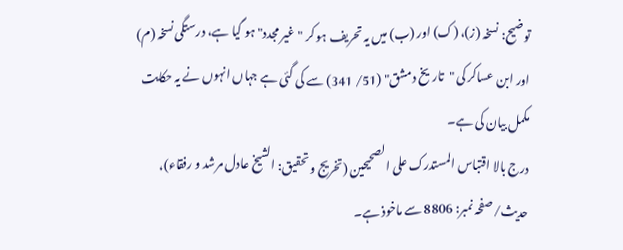توضیح: نسخہ (ز)، (ک) اور (ب) میں یہ تحریف ہو کر "غیر مجدد" ہو گیا ہے، درستگی نسخہ (م) اور ابن عساکر کی "تاریخ دمشق" (51/ 341) سے کی گئی ہے جہاں انہوں نے یہ حکایت مکمل بیان کی ہے۔
درج بالا اقتباس المستدرک علی الصحیحین (تخریج و تحقیق: الشیخ عادل مرشد و رفقاء)، حدیث/صفحہ نمبر: 8806 سے ماخوذ ہے۔